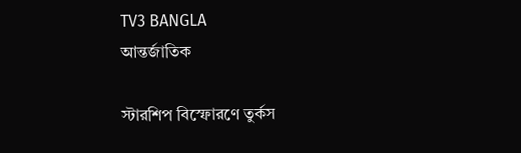TV3 BANGLA
আন্তর্জাতিক

স্টারশিপ বিস্ফোরণে তুর্কস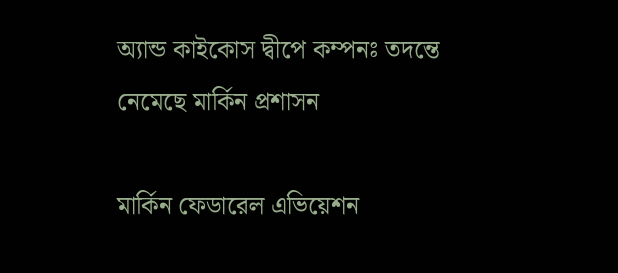অ্যান্ড কাইকোস দ্বীপে কম্পনঃ তদন্তে নেমেছে মার্কিন প্রশাসন

মার্কিন ফেডারেল এভিয়েশন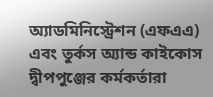অ্যাডমিনিস্ট্রেশন (এফএএ) এবং তুর্কস অ্যান্ড কাইকোস দ্বীপপুঞ্জের কর্মকর্তারা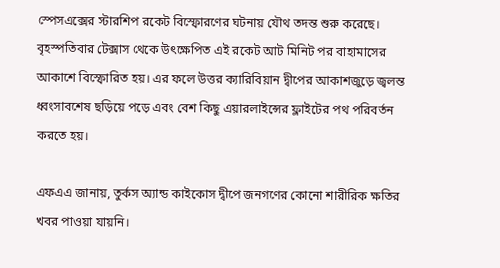স্পেসএক্সের স্টারশিপ রকেট বিস্ফোরণের ঘটনায় যৌথ তদন্ত শুরু করেছে। বৃহস্পতিবার টেক্সাস থেকে উৎক্ষেপিত এই রকেট আট মিনিট পর বাহামাসের আকাশে বিস্ফোরিত হয়। এর ফলে উত্তর ক্যারিবিয়ান দ্বীপের আকাশজুড়ে জ্বলন্ত ধ্বংসাবশেষ ছড়িয়ে পড়ে এবং বেশ কিছু এয়ারলাইন্সের ফ্লাইটের পথ পরিবর্তন করতে হয়।

এফএএ জানায়, তুর্কস অ্যান্ড কাইকোস দ্বীপে জনগণের কোনো শারীরিক ক্ষতির খবর পাওয়া যায়নি।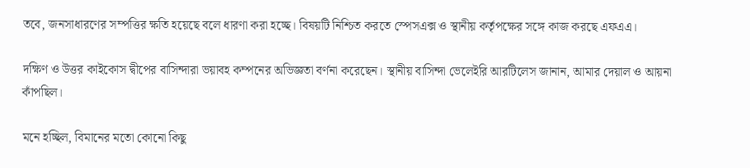তবে, জনসাধারণের সম্পত্তির ক্ষতি হয়েছে বলে ধারণা করা হচ্ছে। বিষয়টি নিশ্চিত করতে স্পেসএক্স ও স্থানীয় কর্তৃপক্ষের সঙ্গে কাজ করছে এফএএ।

দক্ষিণ ও উত্তর কাইকোস দ্বীপের বাসিন্দারা ভয়াবহ কম্পনের অভিজ্ঞতা বর্ণনা করেছেন। স্থানীয় বাসিন্দা ভেলেইরি আরটিলেস জানান, আমার দেয়াল ও আয়না কাঁপছিল।

মনে হচ্ছিল, বিমানের মতো কোনো কিছু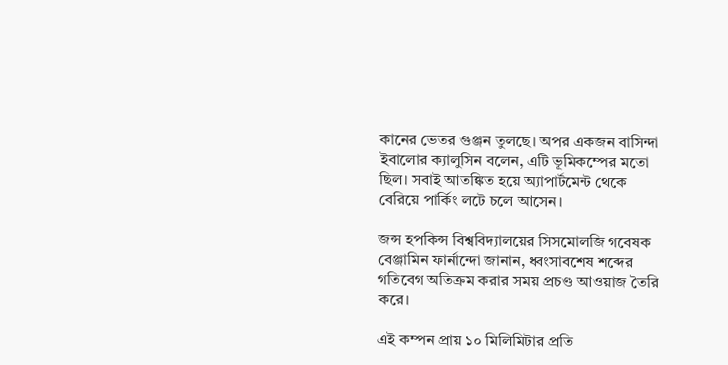কানের ভেতর গুঞ্জন তুলছে। অপর একজন বাসিন্দা ইবালোর ক্যালুসিন বলেন, এটি ভূমিকম্পের মতো ছিল। সবাই আতঙ্কিত হয়ে অ্যাপার্টমেন্ট থেকে বেরিয়ে পার্কিং লটে চলে আসেন।

জন্স হপকিন্স বিশ্ববিদ্যালয়ের সিসমোলজি গবেষক বেঞ্জামিন ফার্নান্দো জানান, ধ্বংসাবশেষ শব্দের গতিবেগ অতিক্রম করার সময় প্রচণ্ড আওয়াজ তৈরি করে।

এই কম্পন প্রায় ১০ মিলিমিটার প্রতি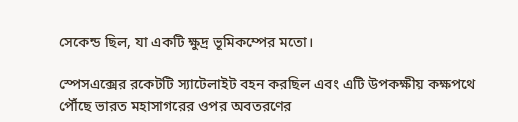সেকেন্ড ছিল, যা একটি ক্ষুদ্র ভূমিকম্পের মতো।

স্পেসএক্সের রকেটটি স্যাটেলাইট বহন করছিল এবং এটি উপকক্ষীয় কক্ষপথে পৌঁছে ভারত মহাসাগরের ওপর অবতরণের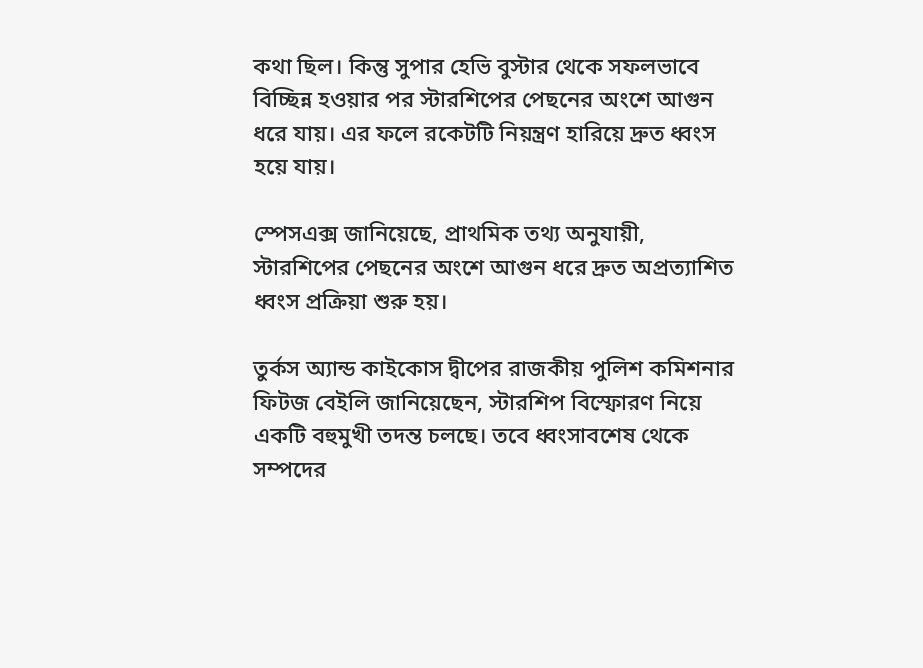কথা ছিল। কিন্তু সুপার হেভি বুস্টার থেকে সফলভাবে বিচ্ছিন্ন হওয়ার পর স্টারশিপের পেছনের অংশে আগুন ধরে যায়। এর ফলে রকেটটি নিয়ন্ত্রণ হারিয়ে দ্রুত ধ্বংস হয়ে যায়।

স্পেসএক্স জানিয়েছে, প্রাথমিক তথ্য অনুযায়ী, স্টারশিপের পেছনের অংশে আগুন ধরে দ্রুত অপ্রত্যাশিত ধ্বংস প্রক্রিয়া শুরু হয়।

তুর্কস অ্যান্ড কাইকোস দ্বীপের রাজকীয় পুলিশ কমিশনার ফিটজ বেইলি জানিয়েছেন, স্টারশিপ বিস্ফোরণ নিয়ে একটি বহুমুখী তদন্ত চলছে। তবে ধ্বংসাবশেষ থেকে সম্পদের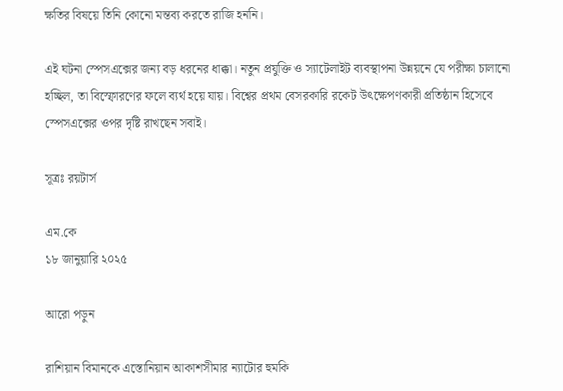ক্ষতির বিষয়ে তিনি কোনো মন্তব্য করতে রাজি হননি।

এই ঘটনা স্পেসএক্সের জন্য বড় ধরনের ধাক্কা। নতুন প্রযুক্তি ও স্যাটেলাইট ব্যবস্থাপনা উন্নয়নে যে পরীক্ষা চালানো হচ্ছিল, তা বিস্ফোরণের ফলে ব্যর্থ হয়ে যায়। বিশ্বের প্রথম বেসরকারি রকেট উৎক্ষেপণকারী প্রতিষ্ঠান হিসেবে স্পেসএক্সের ওপর দৃষ্টি রাখছেন সবাই।

সূত্রঃ রয়টার্স

এম.কে
১৮ জানুয়ারি ২০২৫

আরো পড়ুন

রাশিয়ান বিমানকে এস্তোনিয়ান আকাশসীমার ন্যাটোর হুমকি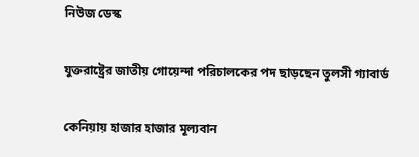নিউজ ডেস্ক

যুক্তরাষ্ট্রের জাতীয় গোয়েন্দা পরিচালকের পদ ছাড়ছেন তুলসী গ্যাবার্ড

কেনিয়ায় হাজার হাজার মূল্যবান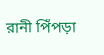রানী পিঁপড়া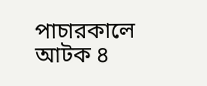পাচারকালে আটক ৪